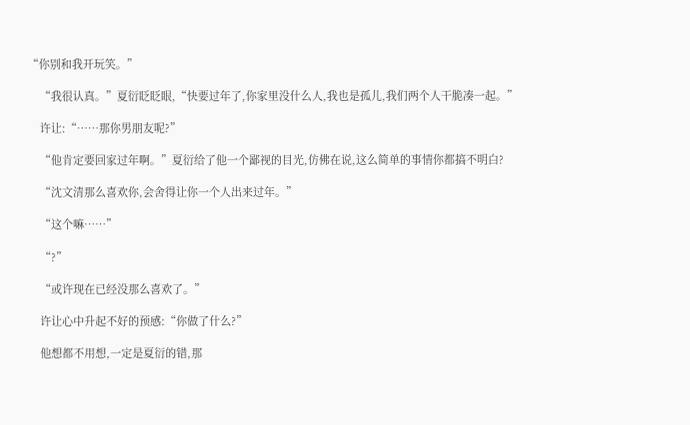“你别和我开玩笑。”

    “我很认真。”夏衍眨眨眼,“快要过年了,你家里没什么人,我也是孤儿,我们两个人干脆凑一起。”

    许让:“……那你男朋友呢?”

    “他肯定要回家过年啊。”夏衍给了他一个鄙视的目光,仿佛在说,这么简单的事情你都搞不明白?

    “沈文清那么喜欢你,会舍得让你一个人出来过年。”

    “这个嘛……”

    “?”

    “或许现在已经没那么喜欢了。”

    许让心中升起不好的预感:“你做了什么?”

    他想都不用想,一定是夏衍的错,那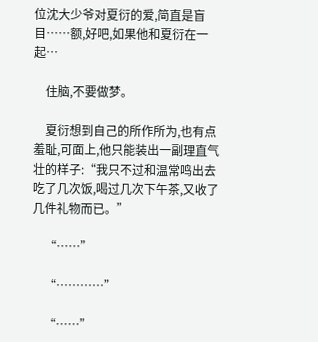位沈大少爷对夏衍的爱,简直是盲目……额,好吧,如果他和夏衍在一起…

    住脑,不要做梦。

    夏衍想到自己的所作所为,也有点羞耻,可面上,他只能装出一副理直气壮的样子:“我只不过和温常鸣出去吃了几次饭,喝过几次下午茶,又收了几件礼物而已。”

    “……”

    “…………”

    “……”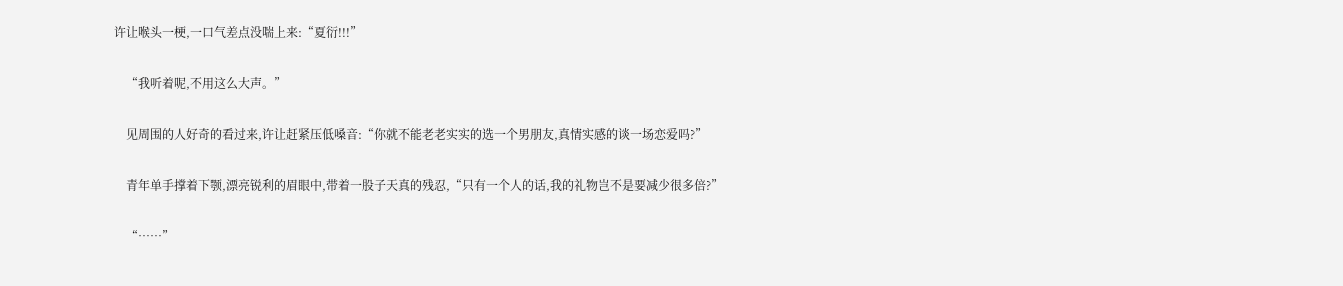许让喉头一梗,一口气差点没喘上来:“夏衍!!!”

    “我听着呢,不用这么大声。”

    见周围的人好奇的看过来,许让赶紧压低嗓音:“你就不能老老实实的选一个男朋友,真情实感的谈一场恋爱吗?”

    青年单手撑着下颚,漂亮锐利的眉眼中,带着一股子天真的残忍,“只有一个人的话,我的礼物岂不是要减少很多倍?”

    “……”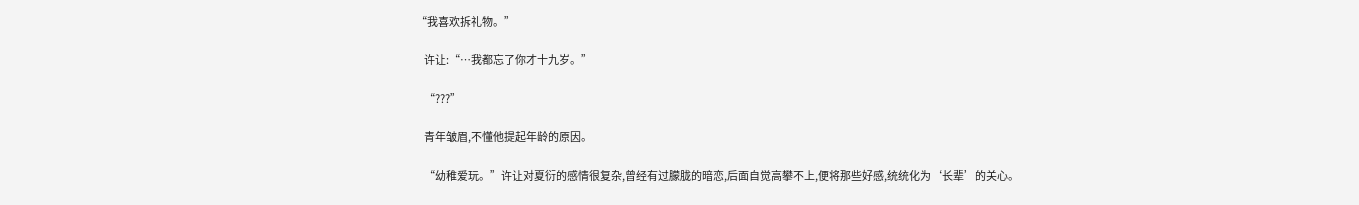“我喜欢拆礼物。”

    许让:“…我都忘了你才十九岁。”

    “???”

    青年皱眉,不懂他提起年龄的原因。

    “幼稚爱玩。”许让对夏衍的感情很复杂,曾经有过朦胧的暗恋,后面自觉高攀不上,便将那些好感,统统化为‘长辈’的关心。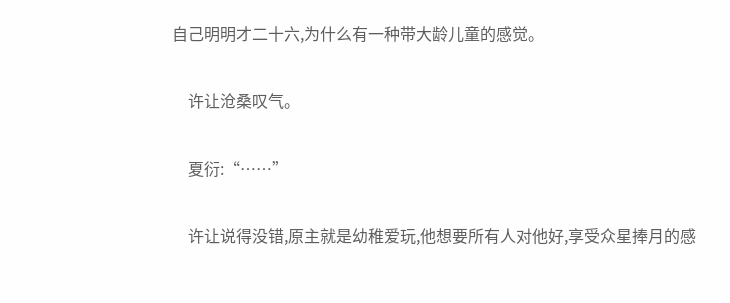自己明明才二十六,为什么有一种带大龄儿童的感觉。

    许让沧桑叹气。

    夏衍:“……”

    许让说得没错,原主就是幼稚爱玩,他想要所有人对他好,享受众星捧月的感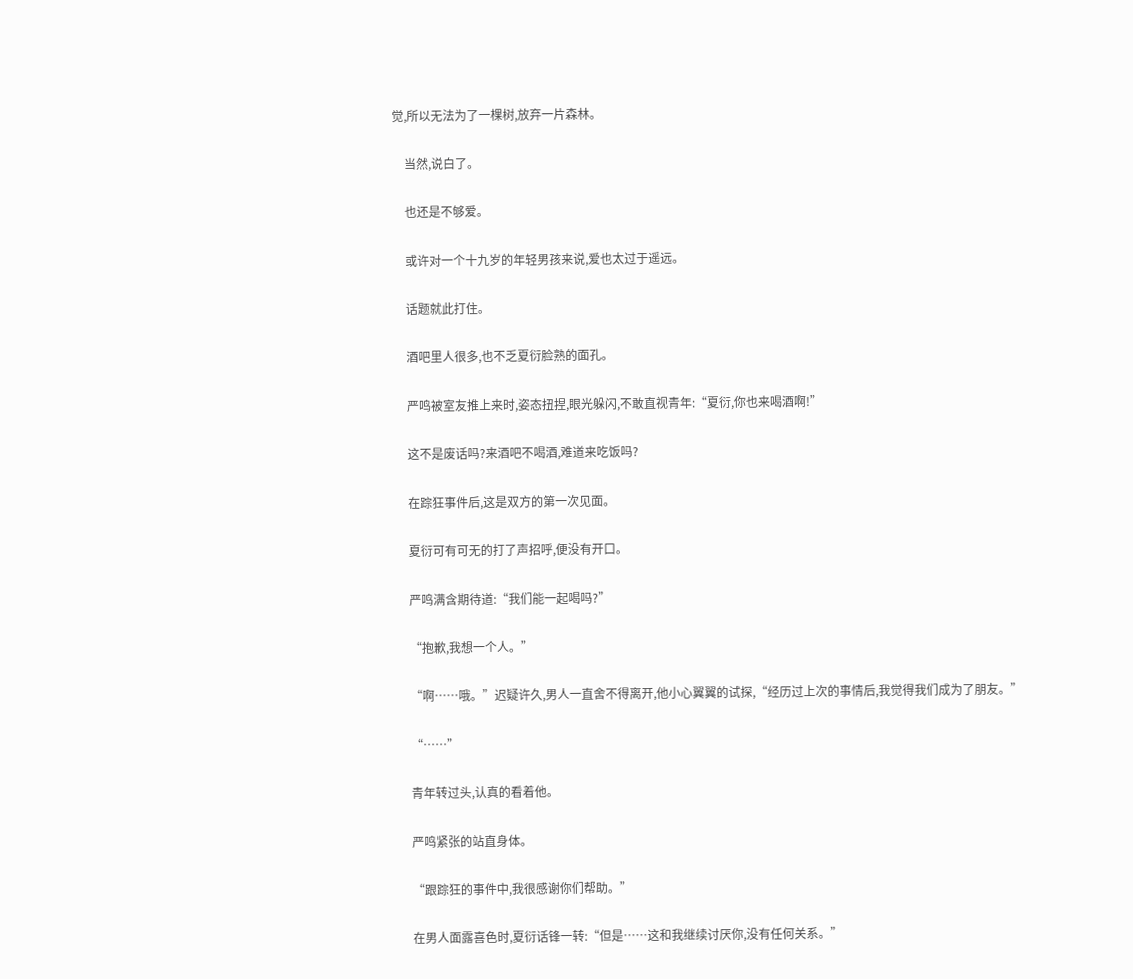觉,所以无法为了一棵树,放弃一片森林。

    当然,说白了。

    也还是不够爱。

    或许对一个十九岁的年轻男孩来说,爱也太过于遥远。

    话题就此打住。

    酒吧里人很多,也不乏夏衍脸熟的面孔。

    严鸣被室友推上来时,姿态扭捏,眼光躲闪,不敢直视青年:“夏衍,你也来喝酒啊!”

    这不是废话吗?来酒吧不喝酒,难道来吃饭吗?

    在踪狂事件后,这是双方的第一次见面。

    夏衍可有可无的打了声招呼,便没有开口。

    严鸣满含期待道:“我们能一起喝吗?”

    “抱歉,我想一个人。”

    “啊……哦。”迟疑许久,男人一直舍不得离开,他小心翼翼的试探,“经历过上次的事情后,我觉得我们成为了朋友。”

    “……”

    青年转过头,认真的看着他。

    严鸣紧张的站直身体。

    “跟踪狂的事件中,我很感谢你们帮助。”

    在男人面露喜色时,夏衍话锋一转:“但是……这和我继续讨厌你,没有任何关系。”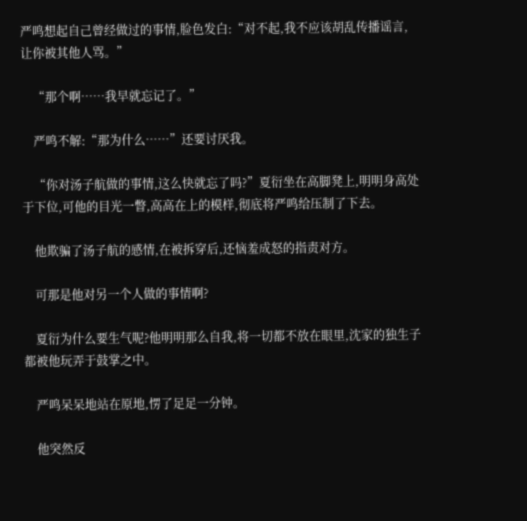严鸣想起自己曾经做过的事情,脸色发白:“对不起,我不应该胡乱传播谣言,让你被其他人骂。”

    “那个啊……我早就忘记了。”

    严鸣不解:“那为什么……”还要讨厌我。

    “你对汤子航做的事情,这么快就忘了吗?”夏衍坐在高脚凳上,明明身高处于下位,可他的目光一瞥,高高在上的模样,彻底将严鸣给压制了下去。

    他欺骗了汤子航的感情,在被拆穿后,还恼羞成怒的指责对方。

    可那是他对另一个人做的事情啊?

    夏衍为什么要生气呢?他明明那么自我,将一切都不放在眼里,沈家的独生子都被他玩弄于鼓掌之中。

    严鸣呆呆地站在原地,愣了足足一分钟。

    他突然反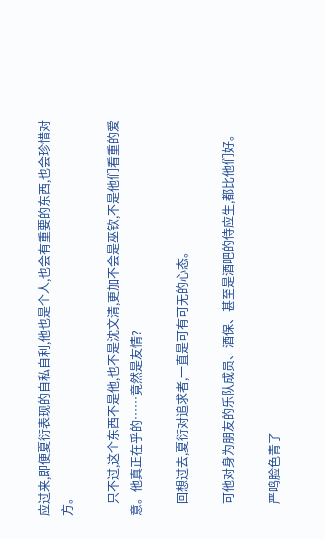应过来,即便夏衍表现的自私自利,他也是个人,也会有重要的东西,也会珍惜对方。

    只不过,这个东西不是他,也不是沈文清,更加不会是巫钦,不是他们看重的爱意。他真正在乎的……竟然是友情?

    回想过去,夏衍对追求者,一直是可有可无的心态。

    可他对身为朋友的乐队成员、酒保、甚至是酒吧的侍应生,都比他们好。

    严鸣脸色青了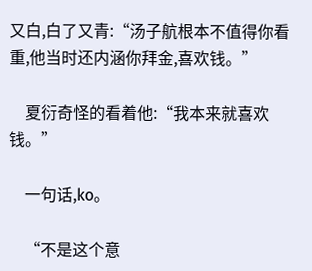又白,白了又青:“汤子航根本不值得你看重,他当时还内涵你拜金,喜欢钱。”

    夏衍奇怪的看着他:“我本来就喜欢钱。”

    一句话,ko。

    “不是这个意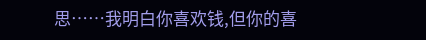思……我明白你喜欢钱,但你的喜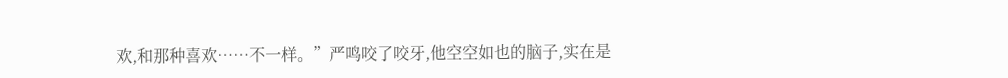欢,和那种喜欢……不一样。”严鸣咬了咬牙,他空空如也的脑子,实在是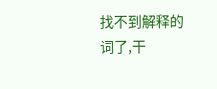找不到解释的词了,干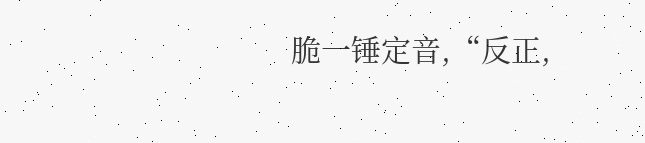脆一锤定音,“反正,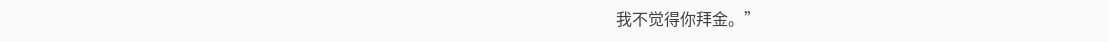我不觉得你拜金。”